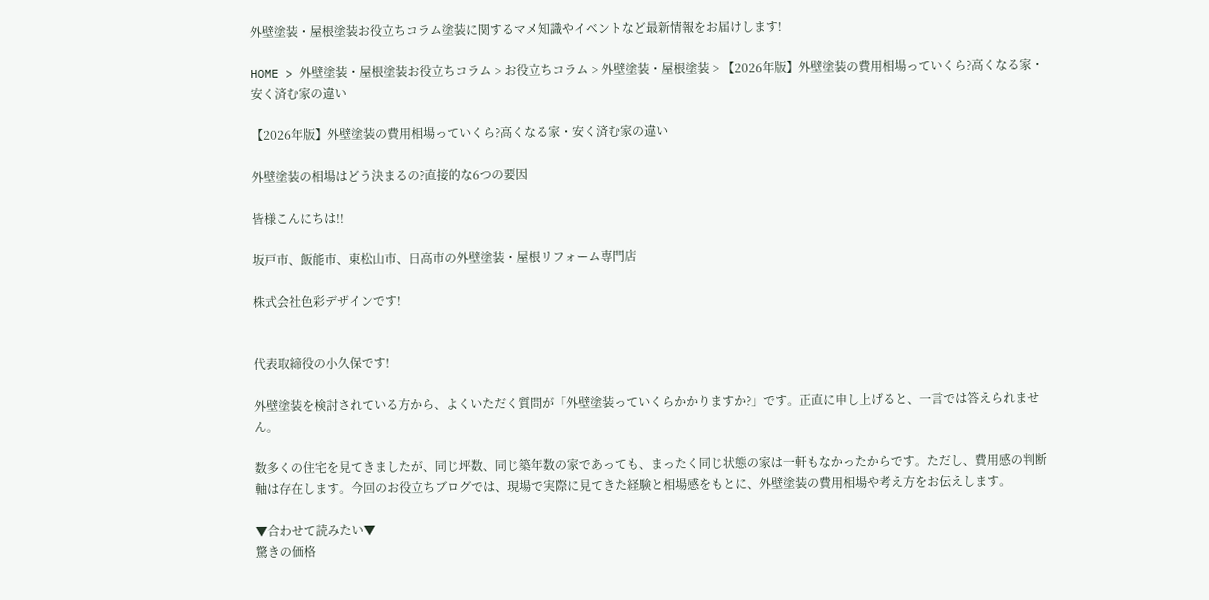外壁塗装・屋根塗装お役立ちコラム塗装に関するマメ知識やイベントなど最新情報をお届けします!

HOME > 外壁塗装・屋根塗装お役立ちコラム > お役立ちコラム > 外壁塗装・屋根塗装 > 【2026年版】外壁塗装の費用相場っていくら?高くなる家・安く済む家の違い

【2026年版】外壁塗装の費用相場っていくら?高くなる家・安く済む家の違い

外壁塗装の相場はどう決まるの?直接的な6つの要因

皆様こんにちは!!

坂戸市、飯能市、東松山市、日高市の外壁塗装・屋根リフォーム専門店

株式会社色彩デザインです!


代表取締役の小久保です!

外壁塗装を検討されている方から、よくいただく質問が「外壁塗装っていくらかかりますか?」です。正直に申し上げると、一言では答えられません。

数多くの住宅を見てきましたが、同じ坪数、同じ築年数の家であっても、まったく同じ状態の家は一軒もなかったからです。ただし、費用感の判断軸は存在します。今回のお役立ちブログでは、現場で実際に見てきた経験と相場感をもとに、外壁塗装の費用相場や考え方をお伝えします。

▼合わせて読みたい▼
驚きの価格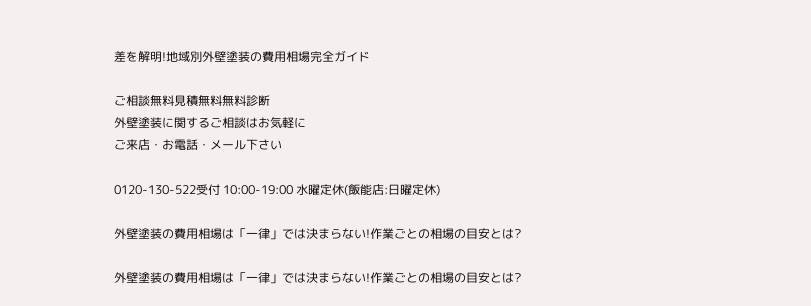差を解明!地域別外壁塗装の費用相場完全ガイド

ご相談無料見積無料無料診断
外壁塗装に関するご相談はお気軽に
ご来店・お電話・メール下さい

0120-130-522受付 10:00-19:00 水曜定休(飯能店:日曜定休)

外壁塗装の費用相場は「一律」では決まらない!作業ごとの相場の目安とは?

外壁塗装の費用相場は「一律」では決まらない!作業ごとの相場の目安とは?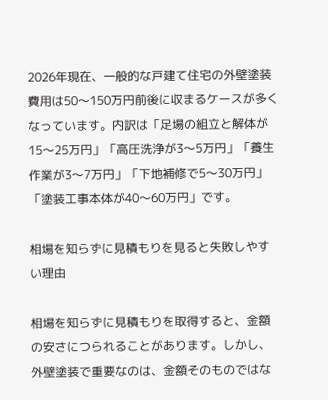2026年現在、一般的な戸建て住宅の外壁塗装費用は50〜150万円前後に収まるケースが多くなっています。内訳は「足場の組立と解体が15〜25万円」「高圧洗浄が3〜5万円」「養生作業が3〜7万円」「下地補修で5〜30万円」「塗装工事本体が40〜60万円」です。

相場を知らずに見積もりを見ると失敗しやすい理由

相場を知らずに見積もりを取得すると、金額の安さにつられることがあります。しかし、外壁塗装で重要なのは、金額そのものではな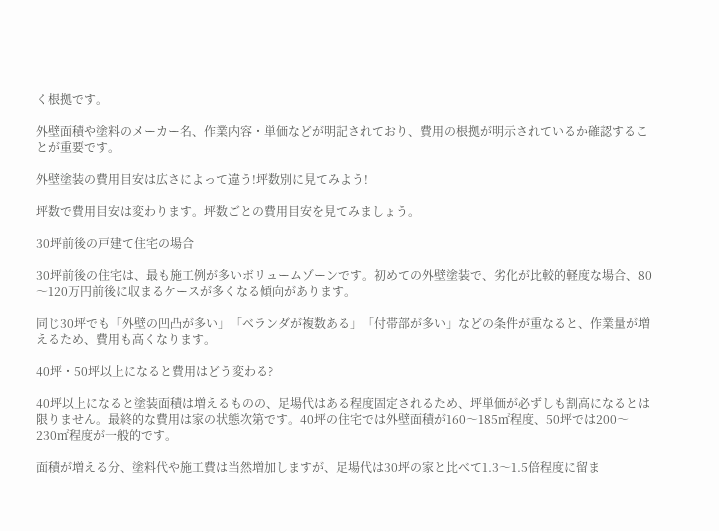く根拠です。

外壁面積や塗料のメーカー名、作業内容・単価などが明記されており、費用の根拠が明示されているか確認することが重要です。

外壁塗装の費用目安は広さによって違う!坪数別に見てみよう!

坪数で費用目安は変わります。坪数ごとの費用目安を見てみましょう。

30坪前後の戸建て住宅の場合

30坪前後の住宅は、最も施工例が多いボリュームゾーンです。初めての外壁塗装で、劣化が比較的軽度な場合、80〜120万円前後に収まるケースが多くなる傾向があります。

同じ30坪でも「外壁の凹凸が多い」「ベランダが複数ある」「付帯部が多い」などの条件が重なると、作業量が増えるため、費用も高くなります。

40坪・50坪以上になると費用はどう変わる?

40坪以上になると塗装面積は増えるものの、足場代はある程度固定されるため、坪単価が必ずしも割高になるとは限りません。最終的な費用は家の状態次第です。40坪の住宅では外壁面積が160〜185㎡程度、50坪では200〜230㎡程度が一般的です。

面積が増える分、塗料代や施工費は当然増加しますが、足場代は30坪の家と比べて1.3〜1.5倍程度に留ま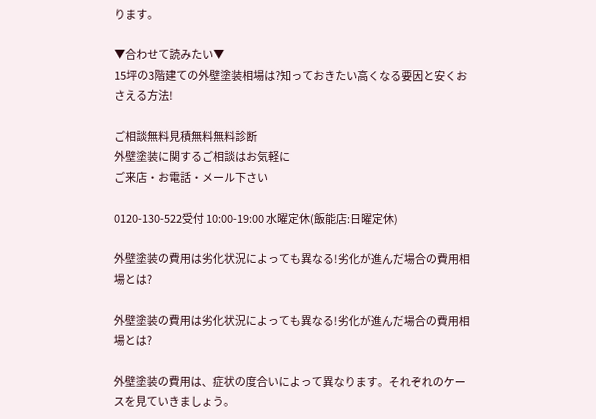ります。

▼合わせて読みたい▼
15坪の3階建ての外壁塗装相場は?知っておきたい高くなる要因と安くおさえる方法!

ご相談無料見積無料無料診断
外壁塗装に関するご相談はお気軽に
ご来店・お電話・メール下さい

0120-130-522受付 10:00-19:00 水曜定休(飯能店:日曜定休)

外壁塗装の費用は劣化状況によっても異なる!劣化が進んだ場合の費用相場とは?

外壁塗装の費用は劣化状況によっても異なる!劣化が進んだ場合の費用相場とは?

外壁塗装の費用は、症状の度合いによって異なります。それぞれのケースを見ていきましょう。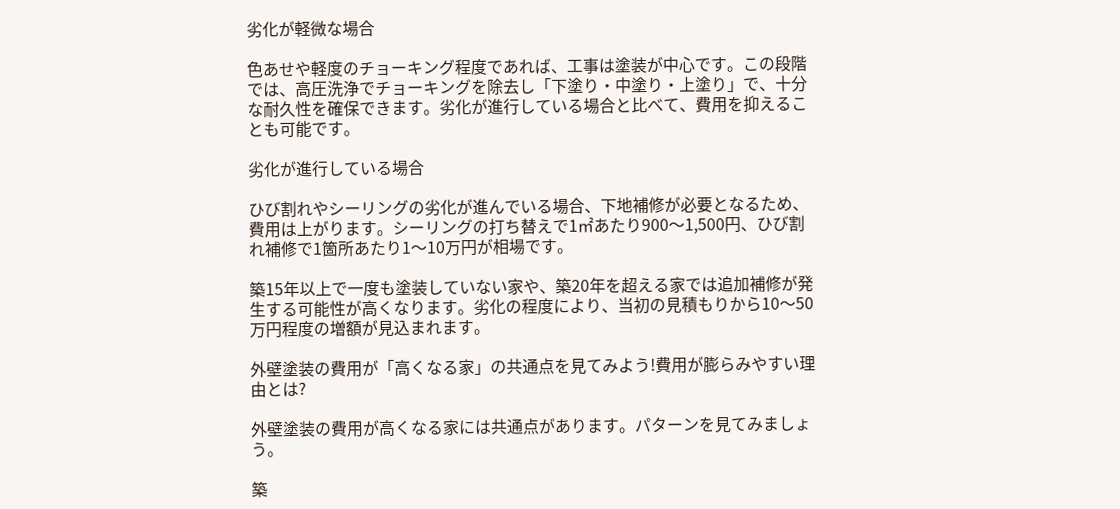劣化が軽微な場合

色あせや軽度のチョーキング程度であれば、工事は塗装が中心です。この段階では、高圧洗浄でチョーキングを除去し「下塗り・中塗り・上塗り」で、十分な耐久性を確保できます。劣化が進行している場合と比べて、費用を抑えることも可能です。

劣化が進行している場合

ひび割れやシーリングの劣化が進んでいる場合、下地補修が必要となるため、費用は上がります。シーリングの打ち替えで1㎡あたり900〜1,500円、ひび割れ補修で1箇所あたり1〜10万円が相場です。

築15年以上で一度も塗装していない家や、築20年を超える家では追加補修が発生する可能性が高くなります。劣化の程度により、当初の見積もりから10〜50万円程度の増額が見込まれます。

外壁塗装の費用が「高くなる家」の共通点を見てみよう!費用が膨らみやすい理由とは?

外壁塗装の費用が高くなる家には共通点があります。パターンを見てみましょう。

築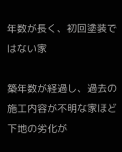年数が長く、初回塗装ではない家

築年数が経過し、過去の施工内容が不明な家ほど下地の劣化が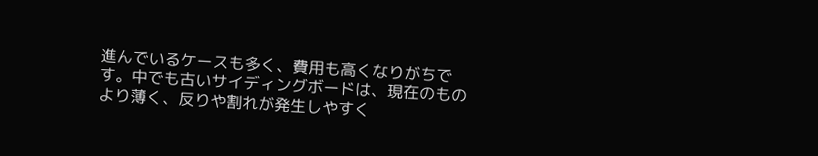進んでいるケースも多く、費用も高くなりがちです。中でも古いサイディングボードは、現在のものより薄く、反りや割れが発生しやすく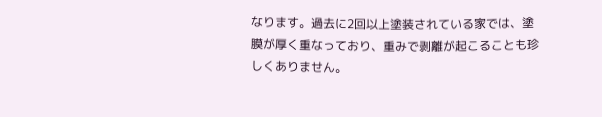なります。過去に2回以上塗装されている家では、塗膜が厚く重なっており、重みで剥離が起こることも珍しくありません。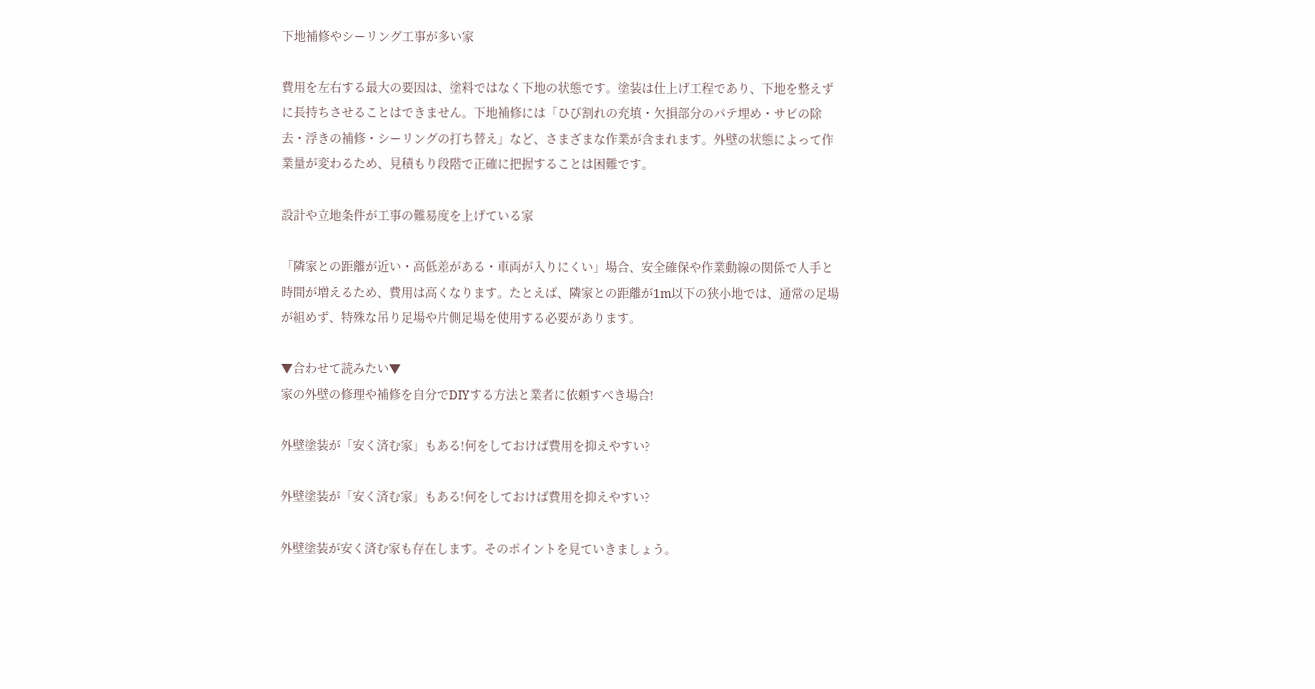下地補修やシーリング工事が多い家

費用を左右する最大の要因は、塗料ではなく下地の状態です。塗装は仕上げ工程であり、下地を整えずに長持ちさせることはできません。下地補修には「ひび割れの充填・欠損部分のパテ埋め・サビの除去・浮きの補修・シーリングの打ち替え」など、さまざまな作業が含まれます。外壁の状態によって作業量が変わるため、見積もり段階で正確に把握することは困難です。

設計や立地条件が工事の難易度を上げている家

「隣家との距離が近い・高低差がある・車両が入りにくい」場合、安全確保や作業動線の関係で人手と時間が増えるため、費用は高くなります。たとえば、隣家との距離が1m以下の狭小地では、通常の足場が組めず、特殊な吊り足場や片側足場を使用する必要があります。

▼合わせて読みたい▼
家の外壁の修理や補修を自分でDIYする方法と業者に依頼すべき場合!

外壁塗装が「安く済む家」もある!何をしておけば費用を抑えやすい?

外壁塗装が「安く済む家」もある!何をしておけば費用を抑えやすい?

外壁塗装が安く済む家も存在します。そのポイントを見ていきましょう。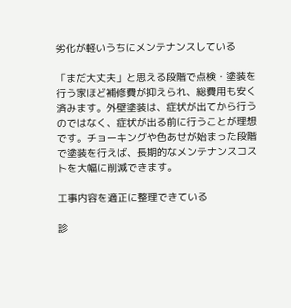劣化が軽いうちにメンテナンスしている

「まだ大丈夫」と思える段階で点検・塗装を行う家ほど補修費が抑えられ、総費用も安く済みます。外壁塗装は、症状が出てから行うのではなく、症状が出る前に行うことが理想です。チョーキングや色あせが始まった段階で塗装を行えば、長期的なメンテナンスコストを大幅に削減できます。

工事内容を適正に整理できている

診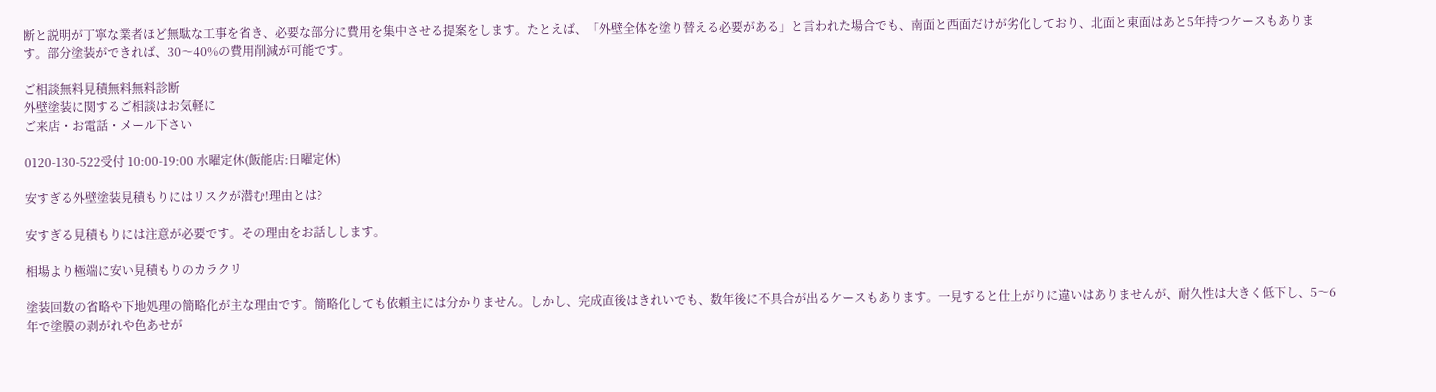断と説明が丁寧な業者ほど無駄な工事を省き、必要な部分に費用を集中させる提案をします。たとえば、「外壁全体を塗り替える必要がある」と言われた場合でも、南面と西面だけが劣化しており、北面と東面はあと5年持つケースもあります。部分塗装ができれば、30〜40%の費用削減が可能です。

ご相談無料見積無料無料診断
外壁塗装に関するご相談はお気軽に
ご来店・お電話・メール下さい

0120-130-522受付 10:00-19:00 水曜定休(飯能店:日曜定休)

安すぎる外壁塗装見積もりにはリスクが潜む!理由とは?

安すぎる見積もりには注意が必要です。その理由をお話しします。

相場より極端に安い見積もりのカラクリ

塗装回数の省略や下地処理の簡略化が主な理由です。簡略化しても依頼主には分かりません。しかし、完成直後はきれいでも、数年後に不具合が出るケースもあります。一見すると仕上がりに違いはありませんが、耐久性は大きく低下し、5〜6年で塗膜の剥がれや色あせが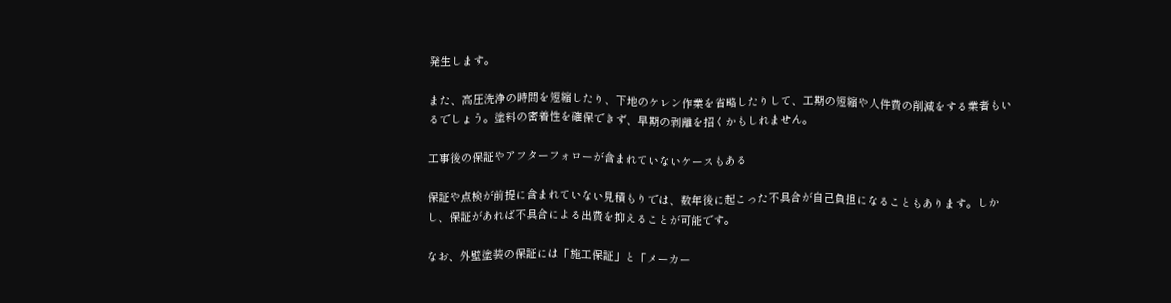発生します。

また、高圧洗浄の時間を短縮したり、下地のケレン作業を省略したりして、工期の短縮や人件費の削減をする業者もいるでしょう。塗料の密着性を確保できず、早期の剥離を招くかもしれません。

工事後の保証やアフターフォローが含まれていないケースもある

保証や点検が前提に含まれていない見積もりでは、数年後に起こった不具合が自己負担になることもあります。しかし、保証があれば不具合による出費を抑えることが可能です。

なお、外壁塗装の保証には「施工保証」と「メーカー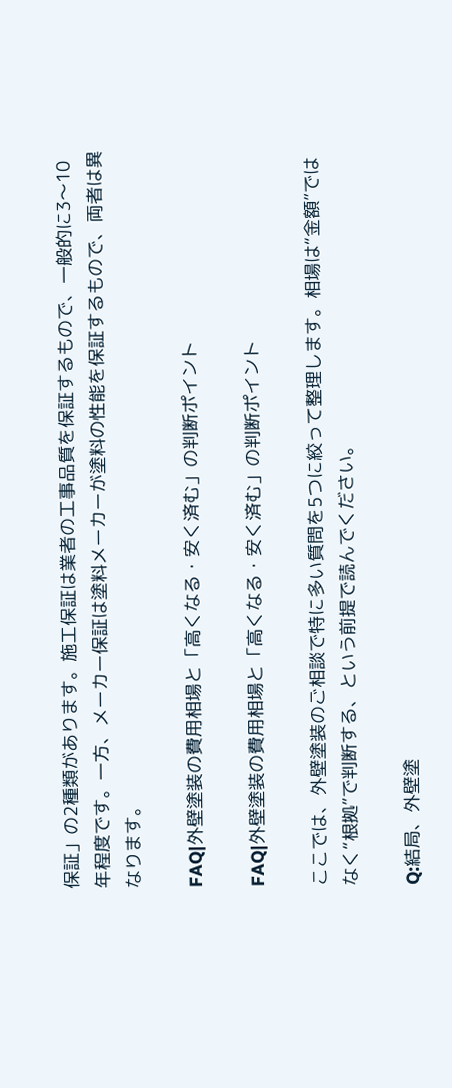保証」の2種類があります。施工保証は業者の工事品質を保証するもので、一般的に3〜10年程度です。一方、メーカー保証は塗料メーカーが塗料の性能を保証するもので、両者は異なります。

FAQ|外壁塗装の費用相場と「高くなる・安く済む」の判断ポイント

FAQ|外壁塗装の費用相場と「高くなる・安く済む」の判断ポイント

ここでは、外壁塗装のご相談で特に多い質問を5つに絞って整理します。相場は“金額”ではなく“根拠”で判断する、という前提で読んでください。

Q:結局、外壁塗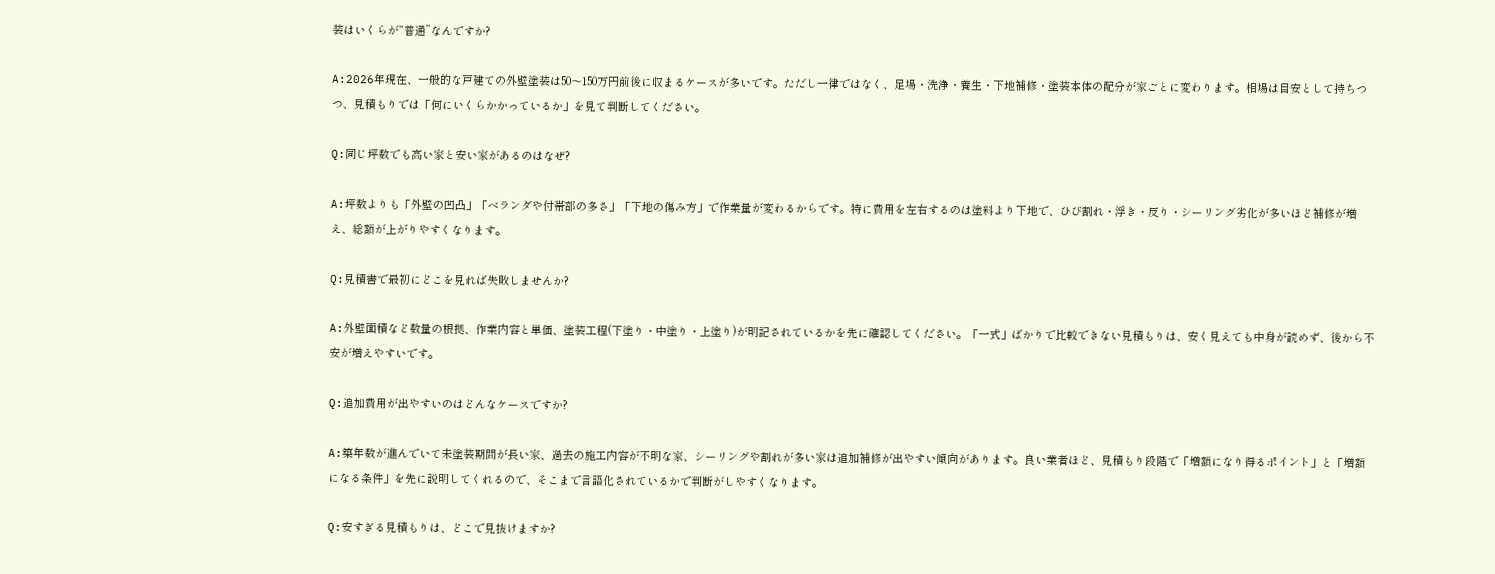装はいくらが“普通”なんですか?

A:2026年現在、一般的な戸建ての外壁塗装は50〜150万円前後に収まるケースが多いです。ただし一律ではなく、足場・洗浄・養生・下地補修・塗装本体の配分が家ごとに変わります。相場は目安として持ちつつ、見積もりでは「何にいくらかかっているか」を見て判断してください。

Q:同じ坪数でも高い家と安い家があるのはなぜ?

A:坪数よりも「外壁の凹凸」「ベランダや付帯部の多さ」「下地の傷み方」で作業量が変わるからです。特に費用を左右するのは塗料より下地で、ひび割れ・浮き・反り・シーリング劣化が多いほど補修が増え、総額が上がりやすくなります。

Q:見積書で最初にどこを見れば失敗しませんか?

A:外壁面積など数量の根拠、作業内容と単価、塗装工程(下塗り・中塗り・上塗り)が明記されているかを先に確認してください。「一式」ばかりで比較できない見積もりは、安く見えても中身が読めず、後から不安が増えやすいです。

Q:追加費用が出やすいのはどんなケースですか?

A:築年数が進んでいて未塗装期間が長い家、過去の施工内容が不明な家、シーリングや割れが多い家は追加補修が出やすい傾向があります。良い業者ほど、見積もり段階で「増額になり得るポイント」と「増額になる条件」を先に説明してくれるので、そこまで言語化されているかで判断がしやすくなります。

Q:安すぎる見積もりは、どこで見抜けますか?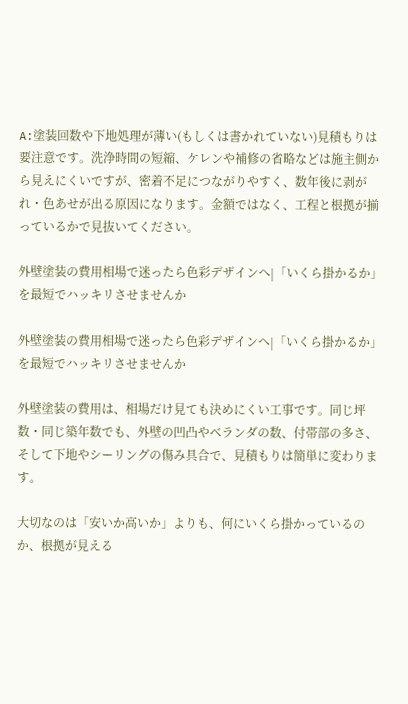A:塗装回数や下地処理が薄い(もしくは書かれていない)見積もりは要注意です。洗浄時間の短縮、ケレンや補修の省略などは施主側から見えにくいですが、密着不足につながりやすく、数年後に剥がれ・色あせが出る原因になります。金額ではなく、工程と根拠が揃っているかで見抜いてください。

外壁塗装の費用相場で迷ったら色彩デザインへ|「いくら掛かるか」を最短でハッキリさせませんか

外壁塗装の費用相場で迷ったら色彩デザインへ|「いくら掛かるか」を最短でハッキリさせませんか

外壁塗装の費用は、相場だけ見ても決めにくい工事です。同じ坪数・同じ築年数でも、外壁の凹凸やベランダの数、付帯部の多さ、そして下地やシーリングの傷み具合で、見積もりは簡単に変わります。

大切なのは「安いか高いか」よりも、何にいくら掛かっているのか、根拠が見える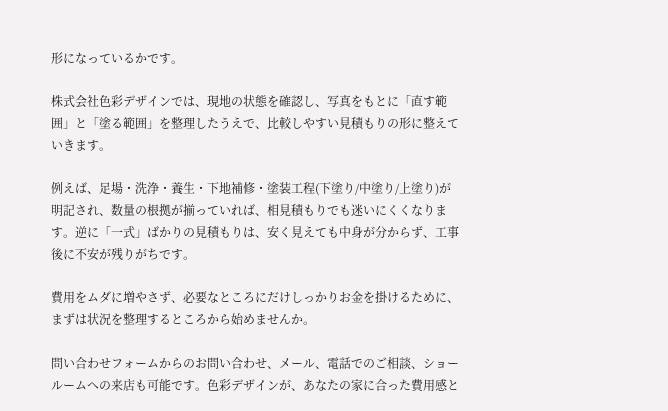形になっているかです。

株式会社色彩デザインでは、現地の状態を確認し、写真をもとに「直す範囲」と「塗る範囲」を整理したうえで、比較しやすい見積もりの形に整えていきます。

例えば、足場・洗浄・養生・下地補修・塗装工程(下塗り/中塗り/上塗り)が明記され、数量の根拠が揃っていれば、相見積もりでも迷いにくくなります。逆に「一式」ばかりの見積もりは、安く見えても中身が分からず、工事後に不安が残りがちです。

費用をムダに増やさず、必要なところにだけしっかりお金を掛けるために、まずは状況を整理するところから始めませんか。

問い合わせフォームからのお問い合わせ、メール、電話でのご相談、ショールームへの来店も可能です。色彩デザインが、あなたの家に合った費用感と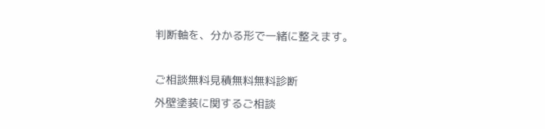判断軸を、分かる形で一緒に整えます。

ご相談無料見積無料無料診断
外壁塗装に関するご相談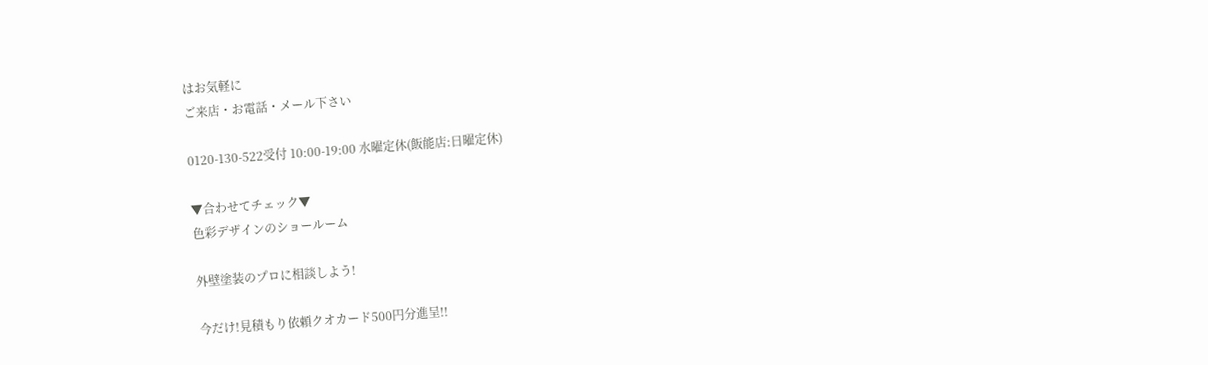はお気軽に
ご来店・お電話・メール下さい

0120-130-522受付 10:00-19:00 水曜定休(飯能店:日曜定休)

▼合わせてチェック▼
色彩デザインのショールーム

外壁塗装のプロに相談しよう!

今だけ!見積もり依頼クオカード500円分進呈!!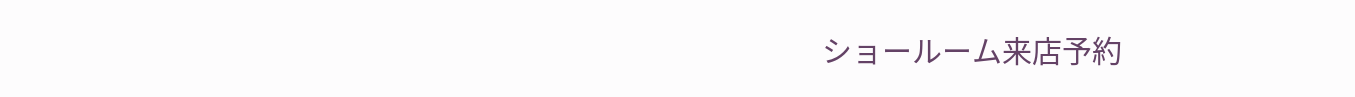ショールーム来店予約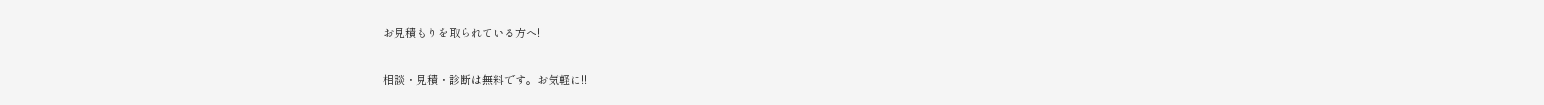お見積もりを取られている方へ!

相談・見積・診断は無料です。お気軽に!!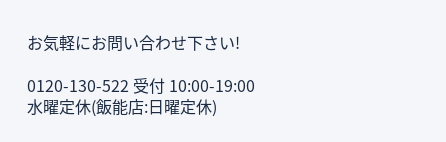お気軽にお問い合わせ下さい!

0120-130-522 受付 10:00-19:00 水曜定休(飯能店:日曜定休)